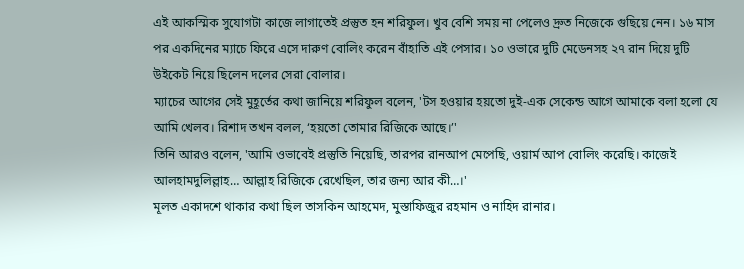এই আকস্মিক সুযোগটা কাজে লাগাতেই প্রস্তুত হন শরিফুল। খুব বেশি সময় না পেলেও দ্রুত নিজেকে গুছিয়ে নেন। ১৬ মাস পর একদিনের ম্যাচে ফিরে এসে দারুণ বোলিং করেন বাঁহাতি এই পেসার। ১০ ওভারে দুটি মেডেনসহ ২৭ রান দিয়ে দুটি উইকেট নিয়ে ছিলেন দলের সেরা বোলার।
ম্যাচের আগের সেই মুহূর্তের কথা জানিয়ে শরিফুল বলেন, 'টস হওয়ার হয়তো দুই-এক সেকেন্ড আগে আমাকে বলা হলো যে আমি খেলব। রিশাদ তখন বলল, ‘হয়তো তোমার রিজিকে আছে।’'
তিনি আরও বলেন, 'আমি ওভাবেই প্রস্তুতি নিয়েছি, তারপর রানআপ মেপেছি, ওয়ার্ম আপ বোলিং করেছি। কাজেই আলহামদুলিল্লাহ… আল্লাহ রিজিকে রেখেছিল, তার জন্য আর কী…।'
মূলত একাদশে থাকার কথা ছিল তাসকিন আহমেদ, মুস্তাফিজুর রহমান ও নাহিদ রানার।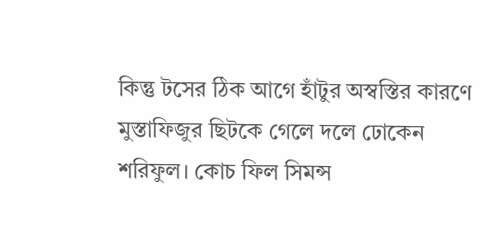কিন্তু টসের ঠিক আগে হাঁটুর অস্বস্তির কারণে মুস্তাফিজুর ছিটকে গেলে দলে ঢোকেন শরিফুল। কোচ ফিল সিমন্স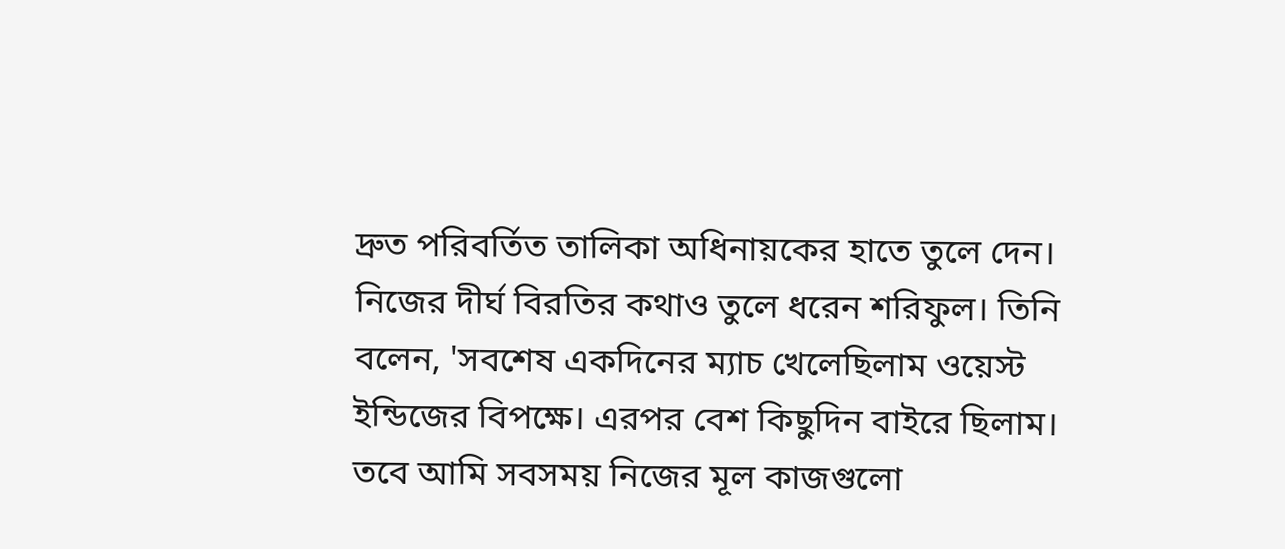দ্রুত পরিবর্তিত তালিকা অধিনায়কের হাতে তুলে দেন।
নিজের দীর্ঘ বিরতির কথাও তুলে ধরেন শরিফুল। তিনি বলেন, 'সবশেষ একদিনের ম্যাচ খেলেছিলাম ওয়েস্ট ইন্ডিজের বিপক্ষে। এরপর বেশ কিছুদিন বাইরে ছিলাম। তবে আমি সবসময় নিজের মূল কাজগুলো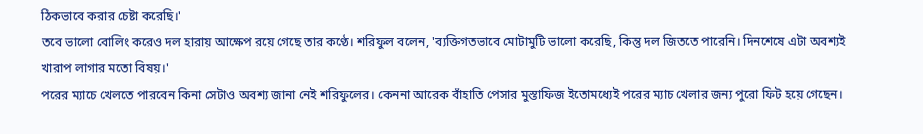ঠিকভাবে করার চেষ্টা করেছি।'
তবে ভালো বোলিং করেও দল হারায় আক্ষেপ রয়ে গেছে তার কণ্ঠে। শরিফুল বলেন, 'ব্যক্তিগতভাবে মোটামুটি ভালো করেছি, কিন্তু দল জিততে পারেনি। দিনশেষে এটা অবশ্যই খারাপ লাগার মতো বিষয়।'
পরের ম্যাচে খেলতে পারবেন কিনা সেটাও অবশ্য জানা নেই শরিফুলের। কেননা আরেক বাঁহাতি পেসার মুস্তাফিজ ইতোমধ্যেই পরের ম্যাচ খেলার জন্য পুরো ফিট হয়ে গেছেন।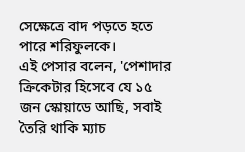সেক্ষেত্রে বাদ পড়তে হতে পারে শরিফুলকে।
এই পেসার বলেন, 'পেশাদার ক্রিকেটার হিসেবে যে ১৫ জন স্কোয়াডে আছি, সবাই তৈরি থাকি ম্যাচ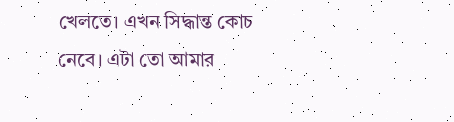খেলতে। এখন সিদ্ধান্ত কোচ নেবে। এটা তো আমার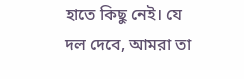হাতে কিছু নেই। যে দল দেবে, আমরা তা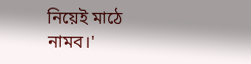নিয়েই মাঠে নামব।'